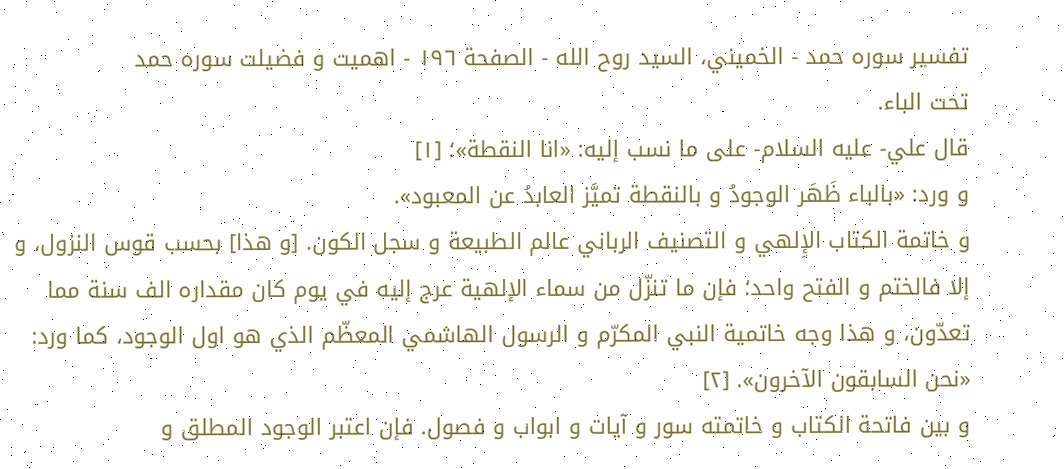تفسیر سوره حمد - الخميني، السيد روح الله - الصفحة ١٩٦ - اهميت و فضيلت سوره حمد
تحت الباء.
قال علي- عليه السلام- على ما نسب إليه: «انا النقطة»؛ [١]
و ورد: «بالباء ظَهَر الوجودُ و بالنقطة تميَّز العابدُ عن المعبود».
و خاتمة الكتاب الإِلهي و التصنيف الرباني عالم الطبيعة و سجل الكون. [و هذا] بحسب قوس النزول، و إلا فالختم و الفتح واحد؛ فإن ما تنزّل من سماء الإلهية عرج إليه في يوم كان مقداره الف سنة مما تعدّون، و هذا وجه خاتمية النبي المكرّم و الرسول الهاشمي المعظّم الذي هو اول الوجود، كما ورد:
«نحن السابقون الآخرون». [٢]
و بين فاتحة الكتاب و خاتمته سور و آيات و ابواب و فصول. فإن اعتبر الوجود المطلق و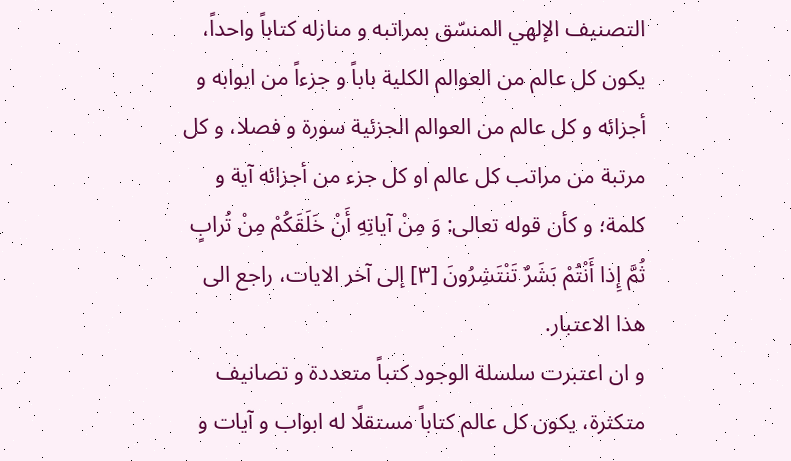التصنيف الإلهي المنسّق بمراتبه و منازله كتاباً واحداً، يكون كل عالم من العوالم الكلية باباً و جزءاً من ابوابه و أجزائه و كل عالم من العوالم الجزئية سورة و فصلا، و كل مرتبة من مراتب كل عالم او كل جزء من أجزائه آية و كلمة؛ و كأن قوله تعالى: وَ مِنْ آياتِهِ أَنْ خَلَقَكُمْ مِنْ تُرابٍ ثُمَّ إِذا أَنْتُمْ بَشَرٌ تَنْتَشِرُونَ [٣] إلى آخر الايات، راجع الى هذا الاعتبار.
و ان اعتبرت سلسلة الوجود كتباً متعددة و تصانيف متكثرة، يكون كل عالم كتاباً مستقلًا له ابواب و آيات و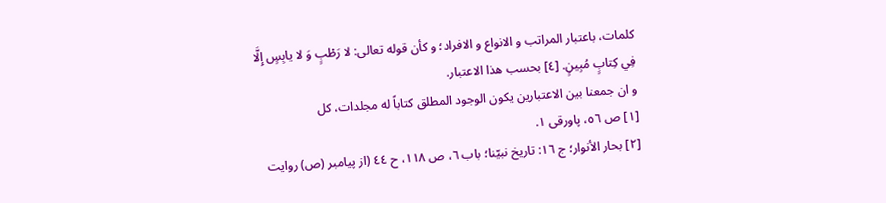كلمات، باعتبار المراتب و الانواع و الافراد؛ و كأن قوله تعالى: لا رَطْبٍ وَ لا يابِسٍ إِلَّا فِي كِتابٍ مُبِينٍ. [٤] بحسب هذا الاعتبار.
و ان جمعنا بين الاعتبارين يكون الوجود المطلق كتاباً له مجلدات، كل
[١] ص ٥٦، پاورقى ١.
[٢] بحار الأنوار؛ ج ١٦: تاريخ نبيّنا؛ باب ٦، ص ١١٨، ح ٤٤ (از پيامبر (ص) روايت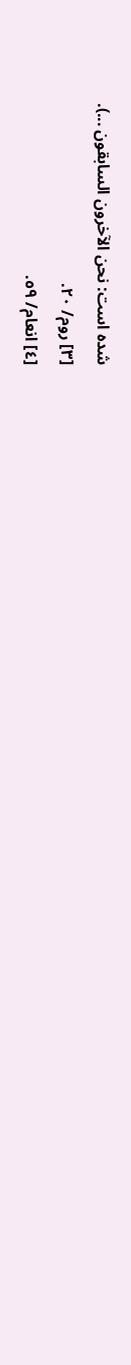شده است: نحن الآخرون السابقون ...).
[٣] روم/ ٢٠.
[٤] انعام/ ٥٩.